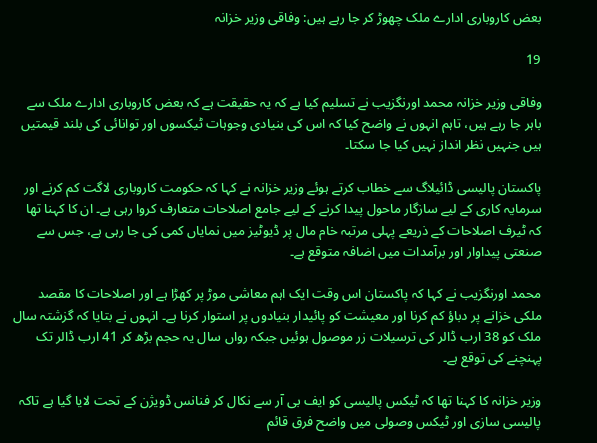بعض کاروباری ادارے ملک چھوڑ کر جا رہے ہیں: وفاقی وزیر خزانہ

19

وفاقی وزیر خزانہ محمد اورنگزیب نے تسلیم کیا ہے کہ یہ حقیقت ہے کہ بعض کاروباری ادارے ملک سے باہر جا رہے ہیں، تاہم انہوں نے واضح کیا کہ اس کی بنیادی وجوہات ٹیکسوں اور توانائی کی بلند قیمتیں ہیں جنہیں نظر انداز نہیں کیا جا سکتا۔

پاکستان پالیسی ڈائیلاگ سے خطاب کرتے ہوئے وزیر خزانہ نے کہا کہ حکومت کاروباری لاگت کم کرنے اور سرمایہ کاری کے لیے سازگار ماحول پیدا کرنے کے لیے جامع اصلاحات متعارف کروا رہی ہے۔ ان کا کہنا تھا کہ ٹیرف اصلاحات کے ذریعے پہلی مرتبہ خام مال پر ڈیوٹیز میں نمایاں کمی کی جا رہی ہے، جس سے صنعتی پیداوار اور برآمدات میں اضافہ متوقع ہے۔

محمد اورنگزیب نے کہا کہ پاکستان اس وقت ایک اہم معاشی موڑ پر کھڑا ہے اور اصلاحات کا مقصد ملکی خزانے پر دباؤ کم کرنا اور معیشت کو پائیدار بنیادوں پر استوار کرنا ہے۔ انہوں نے بتایا کہ گزشتہ سال ملک کو 38 ارب ڈالر کی ترسیلات زر موصول ہوئیں جبکہ رواں سال یہ حجم بڑھ کر 41 ارب ڈالر تک پہنچنے کی توقع ہے۔

وزیر خزانہ کا کہنا تھا کہ ٹیکس پالیسی کو ایف بی آر سے نکال کر فنانس ڈویژن کے تحت لایا گیا ہے تاکہ پالیسی سازی اور ٹیکس وصولی میں واضح فرق قائم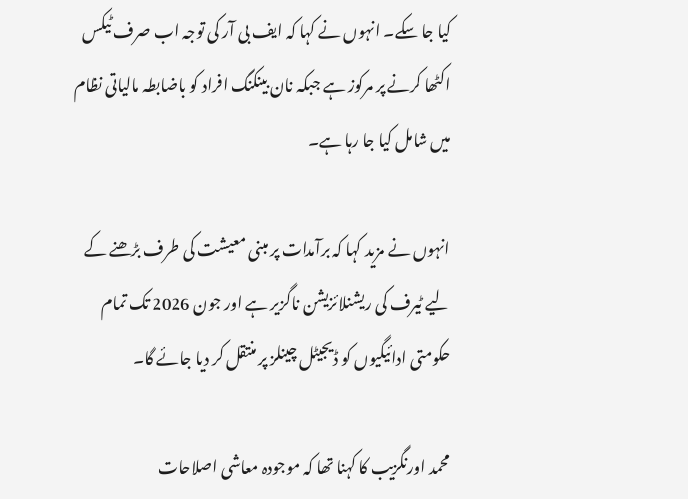کیا جا سکے۔ انہوں نے کہا کہ ایف بی آر کی توجہ اب صرف ٹیکس اکٹھا کرنے پر مرکوز ہے جبکہ نان بینکنگ افراد کو باضابطہ مالیاتی نظام میں شامل کیا جا رہا ہے۔

انہوں نے مزید کہا کہ برآمدات پر مبنی معیشت کی طرف بڑھنے کے لیے ٹیرف کی ریشنلائزیشن ناگزیر ہے اور جون 2026 تک تمام حکومتی ادائیگیوں کو ڈیجیٹل چینلز پر منتقل کر دیا جائے گا۔

محمد اورنگزیب کا کہنا تھا کہ موجودہ معاشی اصلاحات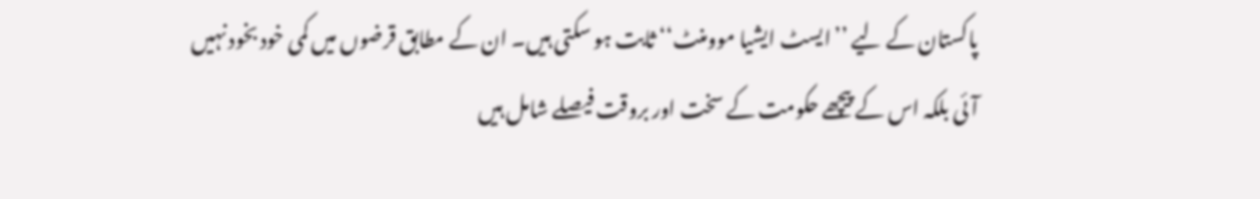پاکستان کے لیے ’’ایسٹ ایشیا موومنٹ‘‘ ثابت ہو سکتی ہیں۔ ان کے مطابق قرضوں میں کمی خود بخود نہیں آئی بلکہ اس کے پیچھے حکومت کے سخت اور بروقت فیصلے شامل ہیں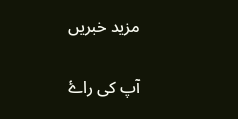مزید خبریں

آپ کی راۓ